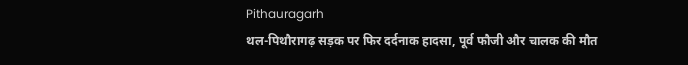Pithauragarh
थल-पिथौरागढ़ सड़क पर फिर दर्दनाक हादसा, पूर्व फौजी और चालक की मौत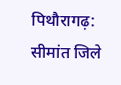पिथौरागढ़: सीमांत जिले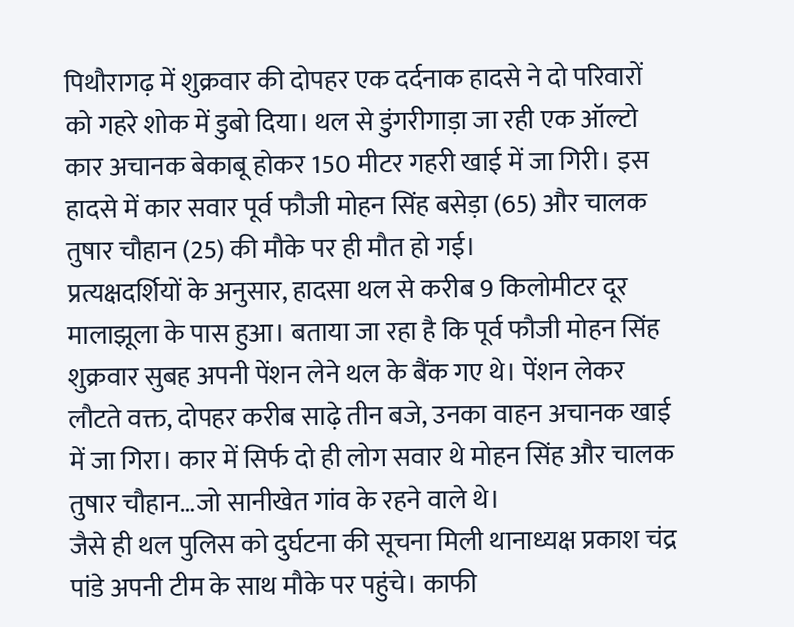पिथौरागढ़ में शुक्रवार की दोपहर एक दर्दनाक हादसे ने दो परिवारों को गहरे शोक में डुबो दिया। थल से डुंगरीगाड़ा जा रही एक ऑल्टो कार अचानक बेकाबू होकर 150 मीटर गहरी खाई में जा गिरी। इस हादसे में कार सवार पूर्व फौजी मोहन सिंह बसेड़ा (65) और चालक तुषार चौहान (25) की मौके पर ही मौत हो गई।
प्रत्यक्षदर्शियों के अनुसार, हादसा थल से करीब 9 किलोमीटर दूर मालाझूला के पास हुआ। बताया जा रहा है कि पूर्व फौजी मोहन सिंह शुक्रवार सुबह अपनी पेंशन लेने थल के बैंक गए थे। पेंशन लेकर लौटते वक्त, दोपहर करीब साढ़े तीन बजे, उनका वाहन अचानक खाई में जा गिरा। कार में सिर्फ दो ही लोग सवार थे मोहन सिंह और चालक तुषार चौहान…जो सानीखेत गांव के रहने वाले थे।
जैसे ही थल पुलिस को दुर्घटना की सूचना मिली थानाध्यक्ष प्रकाश चंद्र पांडे अपनी टीम के साथ मौके पर पहुंचे। काफी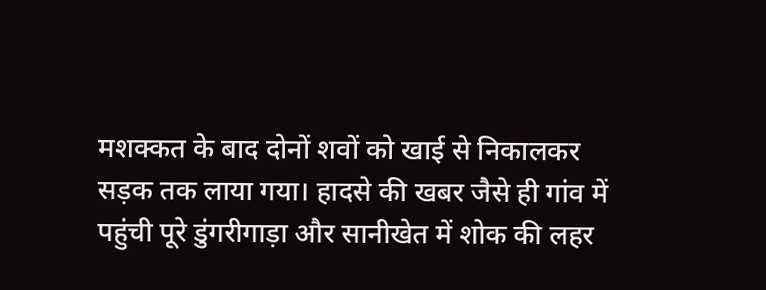मशक्कत के बाद दोनों शवों को खाई से निकालकर सड़क तक लाया गया। हादसे की खबर जैसे ही गांव में पहुंची पूरे डुंगरीगाड़ा और सानीखेत में शोक की लहर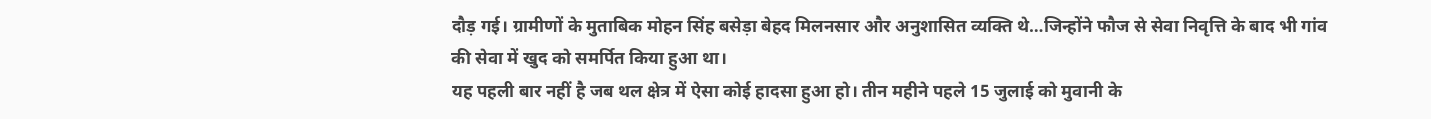दौड़ गई। ग्रामीणों के मुताबिक मोहन सिंह बसेड़ा बेहद मिलनसार और अनुशासित व्यक्ति थे…जिन्होंने फौज से सेवा निवृत्ति के बाद भी गांव की सेवा में खुद को समर्पित किया हुआ था।
यह पहली बार नहीं है जब थल क्षेत्र में ऐसा कोई हादसा हुआ हो। तीन महीने पहले 15 जुलाई को मुवानी के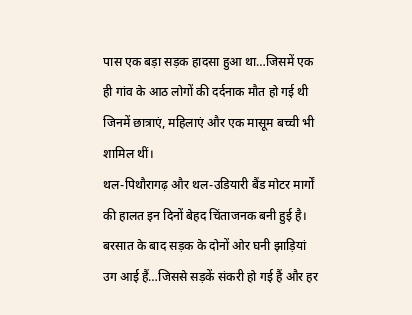पास एक बड़ा सड़क हादसा हुआ था…जिसमें एक ही गांव के आठ लोगों की दर्दनाक मौत हो गई थी जिनमें छात्राएं, महिलाएं और एक मासूम बच्ची भी शामिल थीं।
थल-पिथौरागढ़ और थल-उडियारी बैंड मोटर मार्गों की हालत इन दिनों बेहद चिंताजनक बनी हुई है। बरसात के बाद सड़क के दोनों ओर घनी झाड़ियां उग आई हैं…जिससे सड़कें संकरी हो गई हैं और हर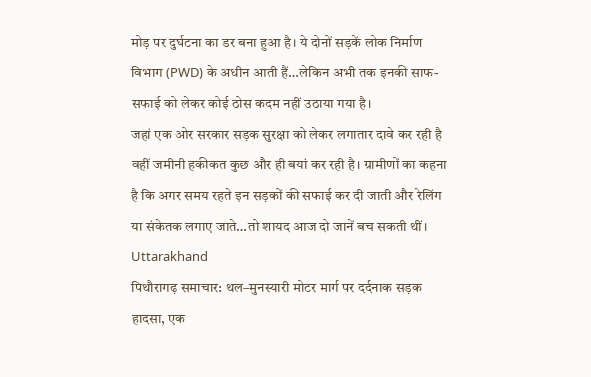मोड़ पर दुर्घटना का डर बना हुआ है। ये दोनों सड़कें लोक निर्माण विभाग (PWD) के अधीन आती हैं…लेकिन अभी तक इनकी साफ-सफाई को लेकर कोई ठोस कदम नहीं उठाया गया है।
जहां एक ओर सरकार सड़क सुरक्षा को लेकर लगातार दावे कर रही है वहीं जमीनी हकीकत कुछ और ही बयां कर रही है। ग्रामीणों का कहना है कि अगर समय रहते इन सड़कों की सफाई कर दी जाती और रेलिंग या संकेतक लगाए जाते…तो शायद आज दो जानें बच सकती थीं।
Uttarakhand
पिथौरागढ़ समाचार: थल–मुनस्यारी मोटर मार्ग पर दर्दनाक सड़क हादसा, एक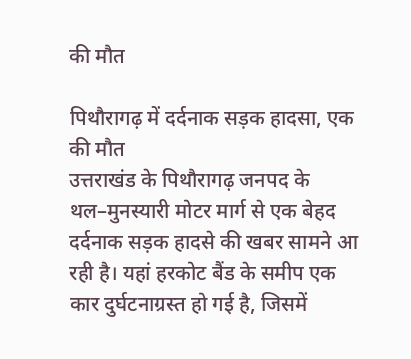की मौत

पिथौरागढ़ में दर्दनाक सड़क हादसा, एक की मौत
उत्तराखंड के पिथौरागढ़ जनपद के थल–मुनस्यारी मोटर मार्ग से एक बेहद दर्दनाक सड़क हादसे की खबर सामने आ रही है। यहां हरकोट बैंड के समीप एक कार दुर्घटनाग्रस्त हो गई है, जिसमें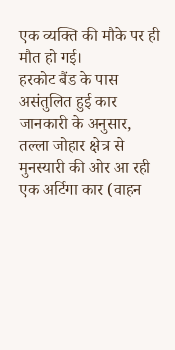एक व्यक्ति की मौके पर ही मौत हो गई।
हरकोट बैंड के पास असंतुलित हुई कार
जानकारी के अनुसार, तल्ला जोहार क्षेत्र से मुनस्यारी की ओर आ रही एक अर्टिगा कार (वाहन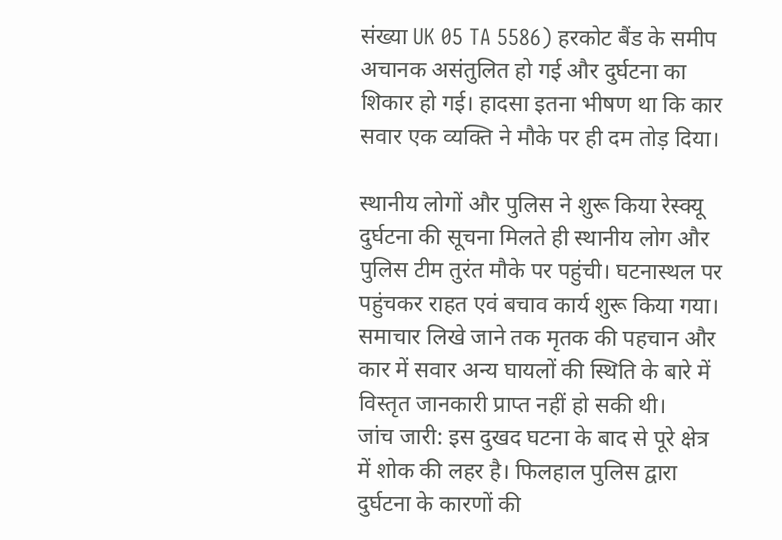संख्या UK 05 TA 5586) हरकोट बैंड के समीप अचानक असंतुलित हो गई और दुर्घटना का शिकार हो गई। हादसा इतना भीषण था कि कार सवार एक व्यक्ति ने मौके पर ही दम तोड़ दिया।

स्थानीय लोगों और पुलिस ने शुरू किया रेस्क्यू
दुर्घटना की सूचना मिलते ही स्थानीय लोग और पुलिस टीम तुरंत मौके पर पहुंची। घटनास्थल पर पहुंचकर राहत एवं बचाव कार्य शुरू किया गया। समाचार लिखे जाने तक मृतक की पहचान और कार में सवार अन्य घायलों की स्थिति के बारे में विस्तृत जानकारी प्राप्त नहीं हो सकी थी।
जांच जारी: इस दुखद घटना के बाद से पूरे क्षेत्र में शोक की लहर है। फिलहाल पुलिस द्वारा दुर्घटना के कारणों की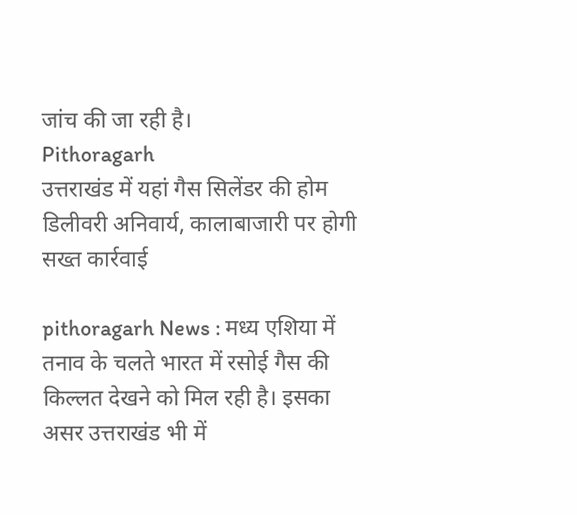जांच की जा रही है।
Pithoragarh
उत्तराखंड में यहां गैस सिलेंडर की होम डिलीवरी अनिवार्य, कालाबाजारी पर होगी सख्त कार्रवाई

pithoragarh News : मध्य एशिया में तनाव के चलते भारत में रसोई गैस की किल्लत देखने को मिल रही है। इसका असर उत्तराखंड भी में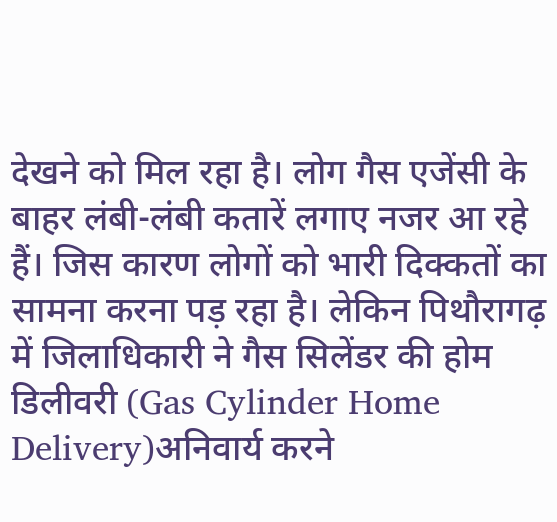देखने को मिल रहा है। लोग गैस एजेंसी के बाहर लंबी-लंबी कतारें लगाए नजर आ रहे हैं। जिस कारण लोगों को भारी दिक्कतों का सामना करना पड़ रहा है। लेकिन पिथौरागढ़ में जिलाधिकारी ने गैस सिलेंडर की होम डिलीवरी (Gas Cylinder Home Delivery)अनिवार्य करने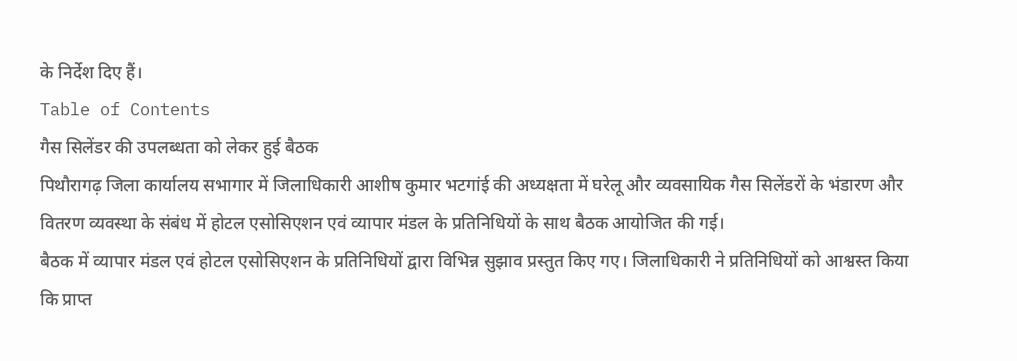के निर्देश दिए हैं।
Table of Contents
गैस सिलेंडर की उपलब्धता को लेकर हुई बैठक
पिथौरागढ़ जिला कार्यालय सभागार में जिलाधिकारी आशीष कुमार भटगांई की अध्यक्षता में घरेलू और व्यवसायिक गैस सिलेंडरों के भंडारण और वितरण व्यवस्था के संबंध में होटल एसोसिएशन एवं व्यापार मंडल के प्रतिनिधियों के साथ बैठक आयोजित की गई।
बैठक में व्यापार मंडल एवं होटल एसोसिएशन के प्रतिनिधियों द्वारा विभिन्न सुझाव प्रस्तुत किए गए। जिलाधिकारी ने प्रतिनिधियों को आश्वस्त किया कि प्राप्त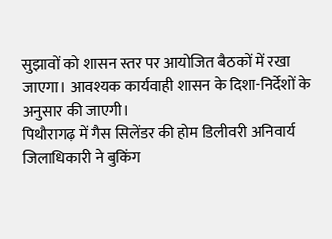सुझावों को शासन स्तर पर आयोजित बैठकों में रखा जाएगा। आवश्यक कार्यवाही शासन के दिशा-निर्देशों के अनुसार की जाएगी।
पिथौरागढ़ में गैस सिलेंडर की होम डिलीवरी अनिवार्य
जिलाधिकारी ने बुकिंग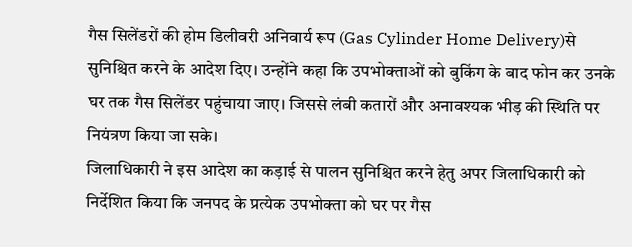गैस सिलेंडरों की होम डिलीवरी अनिवार्य रूप (Gas Cylinder Home Delivery)से सुनिश्चित करने के आदेश दिए। उन्होंने कहा कि उपभोक्ताओं को बुकिंग के बाद फोन कर उनके घर तक गैस सिलेंडर पहुंचाया जाए। जिससे लंबी कतारों और अनावश्यक भीड़ की स्थिति पर नियंत्रण किया जा सके।
जिलाधिकारी ने इस आदेश का कड़ाई से पालन सुनिश्चित करने हेतु अपर जिलाधिकारी को निर्देशित किया कि जनपद के प्रत्येक उपभोक्ता को घर पर गैस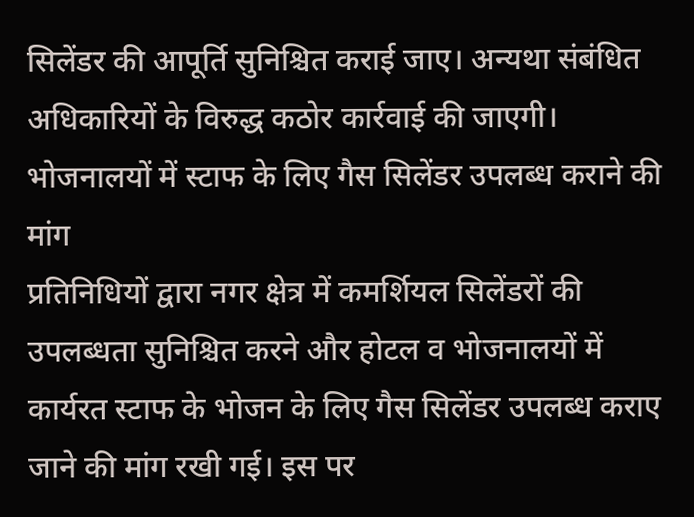सिलेंडर की आपूर्ति सुनिश्चित कराई जाए। अन्यथा संबंधित अधिकारियों के विरुद्ध कठोर कार्रवाई की जाएगी।
भोजनालयों में स्टाफ के लिए गैस सिलेंडर उपलब्ध कराने की मांग
प्रतिनिधियों द्वारा नगर क्षेत्र में कमर्शियल सिलेंडरों की उपलब्धता सुनिश्चित करने और होटल व भोजनालयों में कार्यरत स्टाफ के भोजन के लिए गैस सिलेंडर उपलब्ध कराए जाने की मांग रखी गई। इस पर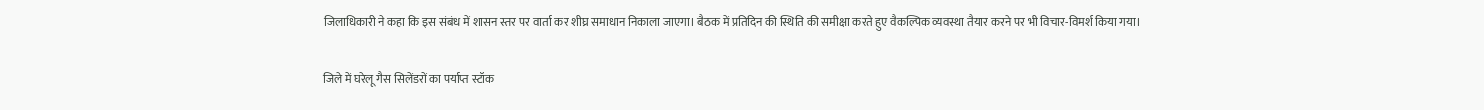जिलाधिकारी ने कहा कि इस संबंध में शासन स्तर पर वार्ता कर शीघ्र समाधान निकाला जाएगा। बैठक में प्रतिदिन की स्थिति की समीक्षा करते हुए वैकल्पिक व्यवस्था तैयार करने पर भी विचार-विमर्श किया गया।

जिले में घरेलू गैस सिलेंडरों का पर्याप्त स्टॉक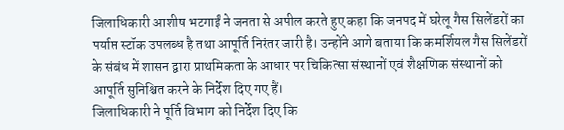जिलाधिकारी आशीष भटगाईं ने जनता से अपील करते हुए कहा कि जनपद में घरेलू गैस सिलेंडरों का पर्याप्त स्टॉक उपलब्ध है तथा आपूर्ति निरंतर जारी है। उन्होंने आगे बताया कि कमर्शियल गैस सिलेंडरों के संबंध में शासन द्वारा प्राथमिकता के आधार पर चिकित्सा संस्थानों एवं शैक्षणिक संस्थानों को आपूर्ति सुनिश्चित करने के निर्देश दिए गए हैं।
जिलाधिकारी ने पूर्ति विभाग को निर्देश दिए कि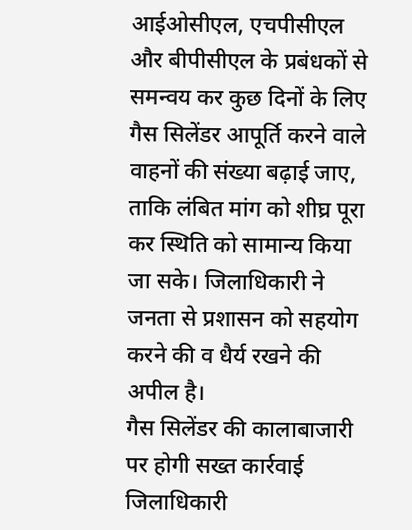आईओसीएल, एचपीसीएल और बीपीसीएल के प्रबंधकों से समन्वय कर कुछ दिनों के लिए गैस सिलेंडर आपूर्ति करने वाले वाहनों की संख्या बढ़ाई जाए, ताकि लंबित मांग को शीघ्र पूरा कर स्थिति को सामान्य किया जा सके। जिलाधिकारी ने जनता से प्रशासन को सहयोग करने की व धैर्य रखने की अपील है।
गैस सिलेंडर की कालाबाजारी पर होगी सख्त कार्रवाई
जिलाधिकारी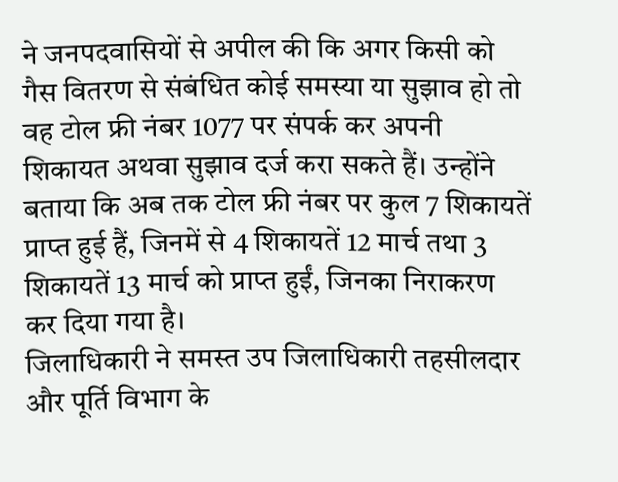ने जनपदवासियों से अपील की कि अगर किसी को गैस वितरण से संबंधित कोई समस्या या सुझाव हो तो वह टोल फ्री नंबर 1077 पर संपर्क कर अपनी शिकायत अथवा सुझाव दर्ज करा सकते हैं। उन्होंने बताया कि अब तक टोल फ्री नंबर पर कुल 7 शिकायतें प्राप्त हुई हैं, जिनमें से 4 शिकायतें 12 मार्च तथा 3 शिकायतें 13 मार्च को प्राप्त हुईं, जिनका निराकरण कर दिया गया है।
जिलाधिकारी ने समस्त उप जिलाधिकारी तहसीलदार और पूर्ति विभाग के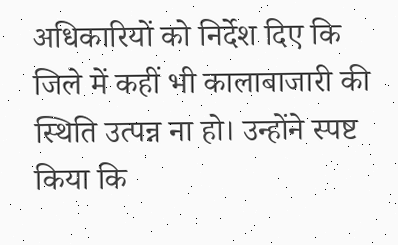अधिकारियों को निर्देश दिए कि जिले में कहीं भी कालाबाजारी की स्थिति उत्पन्न ना हो। उन्होंने स्पष्ट किया कि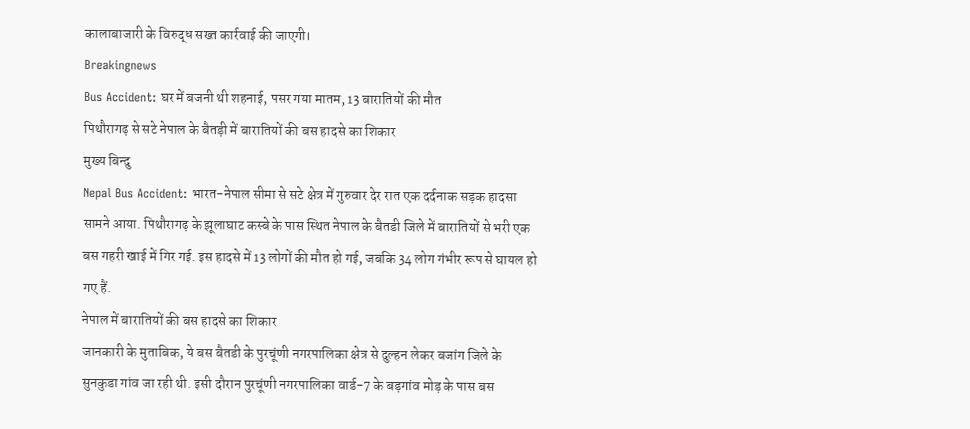कालाबाजारी के विरुद्ध सख्त कार्रवाई की जाएगी।
Breakingnews
Bus Accident: घर में बजनी थी शहनाई, पसर गया मातम, 13 बारातियों की मौत
पिथौरागढ़ से सटे नेपाल के बैतड़ी में बारातियों की बस हादसे का शिकार
मुख्य बिन्दु
Nepal Bus Accident: भारत-नेपाल सीमा से सटे क्षेत्र में गुरुवार देर रात एक दर्दनाक सड़क हादसा सामने आया. पिथौरागढ़ के झूलाघाट कस्बे के पास स्थित नेपाल के बैतडी जिले में बारातियों से भरी एक बस गहरी खाई में गिर गई. इस हादसे में 13 लोगों की मौत हो गई, जबकि 34 लोग गंभीर रूप से घायल हो गए हैं.
नेपाल में बारातियों की बस हादसे का शिकार
जानकारी के मुताबिक, ये बस बैतडी के पुरचूंणी नगरपालिका क्षेत्र से दुल्हन लेकर बजांग जिले के सुनकुडा गांव जा रही थी. इसी दौरान पुरचूंणी नगरपालिका वार्ड-7 के बड़गांव मोड़ के पास बस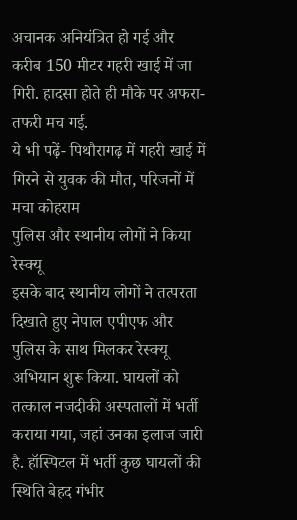अचानक अनियंत्रित हो गई और करीब 150 मीटर गहरी खाई में जा गिरी. हादसा होते ही मौके पर अफरा-तफरी मच गई.
ये भी पढ़ें- पिथौरागढ़ में गहरी खाई में गिरने से युवक की मौत, परिजनों में मचा कोहराम
पुलिस और स्थानीय लोगों ने किया रेस्क्यू
इसके बाद स्थानीय लोगों ने तत्परता दिखाते हुए नेपाल एपीएफ और पुलिस के साथ मिलकर रेस्क्यू अभियान शुरू किया. घायलों को तत्काल नजदीकी अस्पतालों में भर्ती कराया गया, जहां उनका इलाज जारी है. हॉस्पिटल में भर्ती कुछ घायलों की स्थिति बेहद गंभीर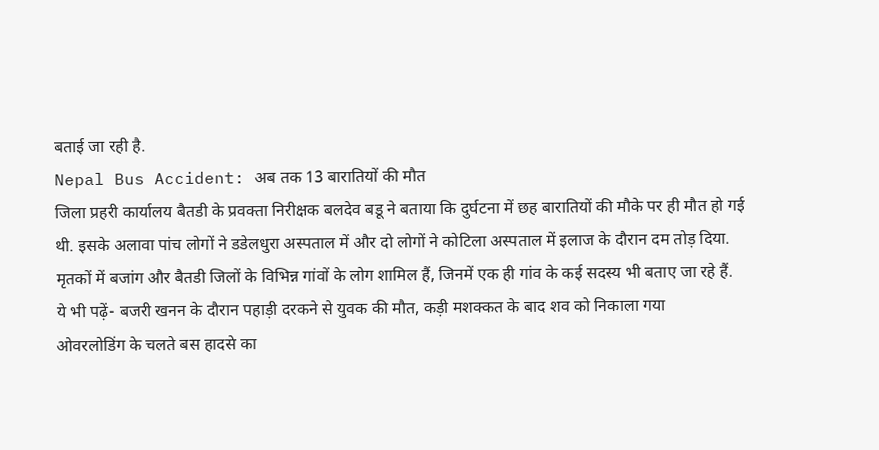बताई जा रही है.
Nepal Bus Accident: अब तक 13 बारातियों की मौत
जिला प्रहरी कार्यालय बैतडी के प्रवक्ता निरीक्षक बलदेव बडू ने बताया कि दुर्घटना में छह बारातियों की मौके पर ही मौत हो गई थी. इसके अलावा पांच लोगों ने डडेलधुरा अस्पताल में और दो लोगों ने कोटिला अस्पताल में इलाज के दौरान दम तोड़ दिया. मृतकों में बजांग और बैतडी जिलों के विभिन्न गांवों के लोग शामिल हैं, जिनमें एक ही गांव के कई सदस्य भी बताए जा रहे हैं.
ये भी पढ़ें- बजरी खनन के दौरान पहाड़ी दरकने से युवक की मौत, कड़ी मशक्कत के बाद शव को निकाला गया
ओवरलोडिंग के चलते बस हादसे का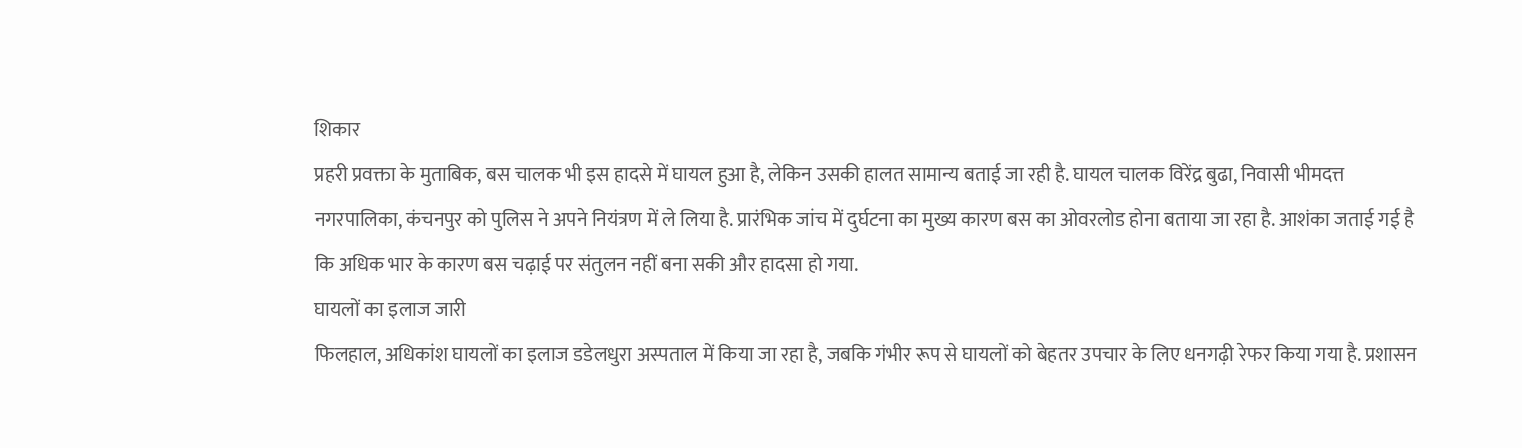शिकार
प्रहरी प्रवक्ता के मुताबिक, बस चालक भी इस हादसे में घायल हुआ है, लेकिन उसकी हालत सामान्य बताई जा रही है. घायल चालक विरेंद्र बुढा, निवासी भीमदत्त नगरपालिका, कंचनपुर को पुलिस ने अपने नियंत्रण में ले लिया है. प्रारंभिक जांच में दुर्घटना का मुख्य कारण बस का ओवरलोड होना बताया जा रहा है. आशंका जताई गई है कि अधिक भार के कारण बस चढ़ाई पर संतुलन नहीं बना सकी और हादसा हो गया.
घायलों का इलाज जारी
फिलहाल, अधिकांश घायलों का इलाज डडेलधुरा अस्पताल में किया जा रहा है, जबकि गंभीर रूप से घायलों को बेहतर उपचार के लिए धनगढ़ी रेफर किया गया है. प्रशासन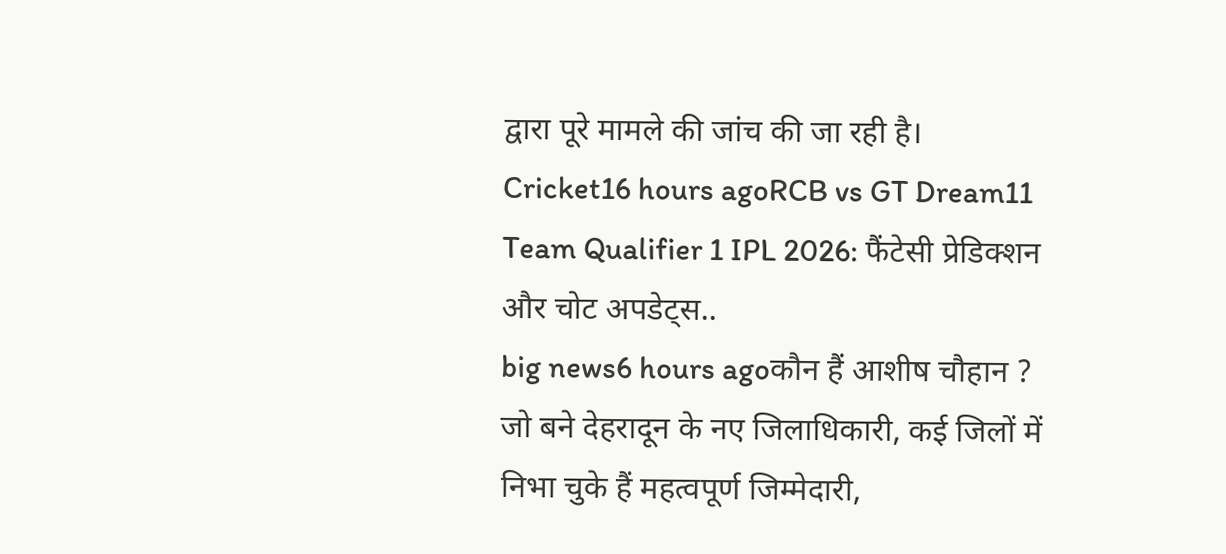द्वारा पूरे मामले की जांच की जा रही है।
Cricket16 hours agoRCB vs GT Dream11 Team Qualifier 1 IPL 2026: फैंटेसी प्रेडिक्शन और चोट अपडेट्स..
big news6 hours agoकौन हैं आशीष चौहान ? जो बने देहरादून के नए जिलाधिकारी, कई जिलों में निभा चुके हैं महत्वपूर्ण जिम्मेदारी,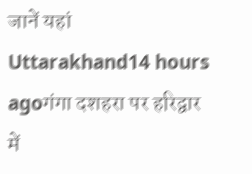जानें यहां
Uttarakhand14 hours agoगंगा दशहरा पर हरिद्वार में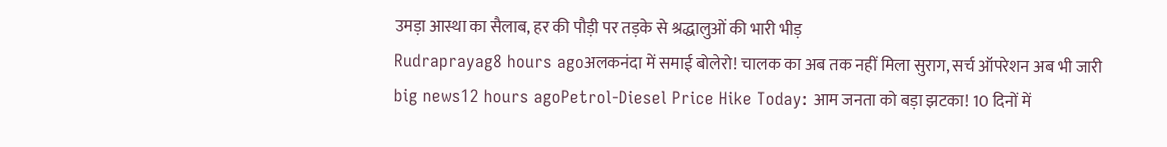उमड़ा आस्था का सैलाब, हर की पौड़ी पर तड़के से श्रद्धालुओं की भारी भीड़
Rudraprayag8 hours agoअलकनंदा में समाई बोलेरो! चालक का अब तक नहीं मिला सुराग, सर्च ऑपरेशन अब भी जारी
big news12 hours agoPetrol-Diesel Price Hike Today: आम जनता को बड़ा झटका! 10 दिनों में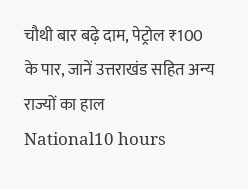चौथी बार बढ़े दाम, पेट्रोल ₹100 के पार, जानें उत्तराखंड सहित अन्य राज्यों का हाल
National10 hours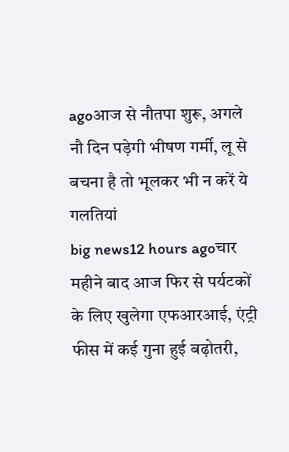agoआज से नौतपा शुरू, अगले नौ दिन पड़ेगी भीषण गर्मी, लू से बचना है तो भूलकर भी न करें ये गलतियां
big news12 hours agoचार महीने बाद आज फिर से पर्यटकों के लिए खुलेगा एफआरआई, एंट्री फीस में कई गुना हुई बढ़ोतरी,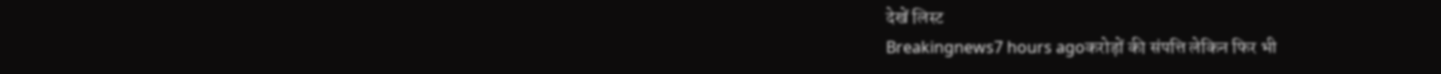देखें लिस्ट
Breakingnews7 hours agoकरोड़ों की संपत्ति लेकिन फिर भी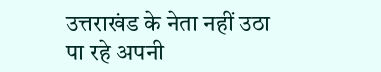उत्तराखंड के नेता नहीं उठा पा रहे अपनी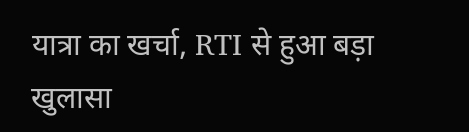यात्रा का खर्चा, RTI से हुआ बड़ा खुलासा